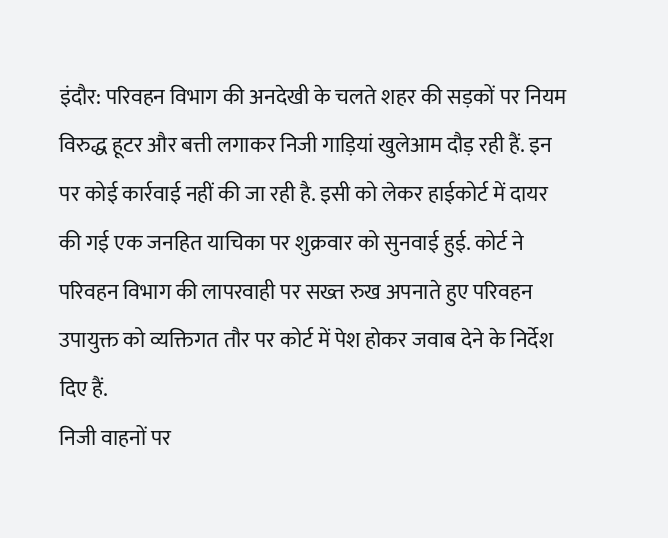इंदौर: परिवहन विभाग की अनदेखी के चलते शहर की सड़कों पर नियम विरुद्ध हूटर और बत्ती लगाकर निजी गाड़ियां खुलेआम दौड़ रही हैं. इन पर कोई कार्रवाई नहीं की जा रही है. इसी को लेकर हाईकोर्ट में दायर की गई एक जनहित याचिका पर शुक्रवार को सुनवाई हुई. कोर्ट ने परिवहन विभाग की लापरवाही पर सख्त रुख अपनाते हुए परिवहन उपायुक्त को व्यक्तिगत तौर पर कोर्ट में पेश होकर जवाब देने के निर्देश दिए हैं.
निजी वाहनों पर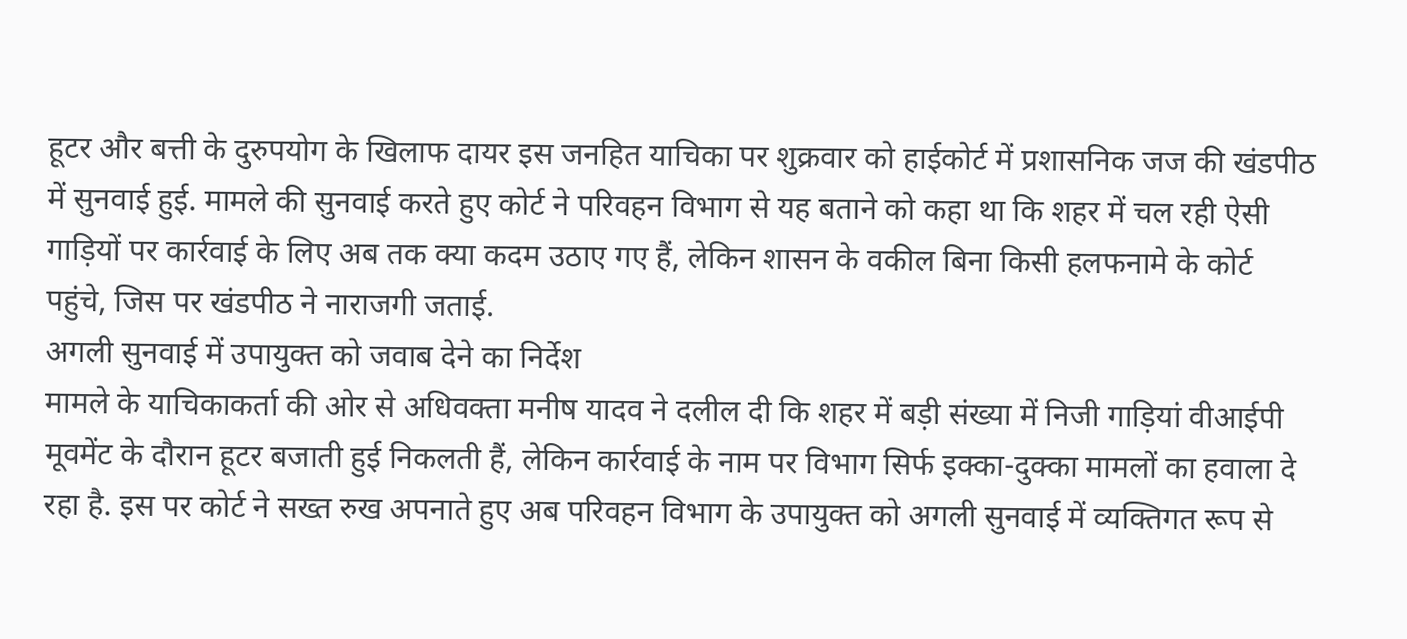हूटर और बत्ती के दुरुपयोग के खिलाफ दायर इस जनहित याचिका पर शुक्रवार को हाईकोर्ट में प्रशासनिक जज की खंडपीठ में सुनवाई हुई. मामले की सुनवाई करते हुए कोर्ट ने परिवहन विभाग से यह बताने को कहा था कि शहर में चल रही ऐसी गाड़ियों पर कार्रवाई के लिए अब तक क्या कदम उठाए गए हैं, लेकिन शासन के वकील बिना किसी हलफनामे के कोर्ट पहुंचे, जिस पर खंडपीठ ने नाराजगी जताई.
अगली सुनवाई में उपायुक्त को जवाब देने का निर्देश
मामले के याचिकाकर्ता की ओर से अधिवक्ता मनीष यादव ने दलील दी कि शहर में बड़ी संख्या में निजी गाड़ियां वीआईपी मूवमेंट के दौरान हूटर बजाती हुई निकलती हैं, लेकिन कार्रवाई के नाम पर विभाग सिर्फ इक्का-दुक्का मामलों का हवाला दे रहा है. इस पर कोर्ट ने सख्त रुख अपनाते हुए अब परिवहन विभाग के उपायुक्त को अगली सुनवाई में व्यक्तिगत रूप से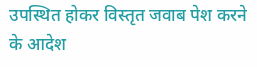उपस्थित होकर विस्तृत जवाब पेश करने के आदेश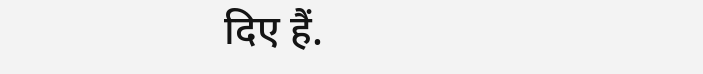दिए हैं.